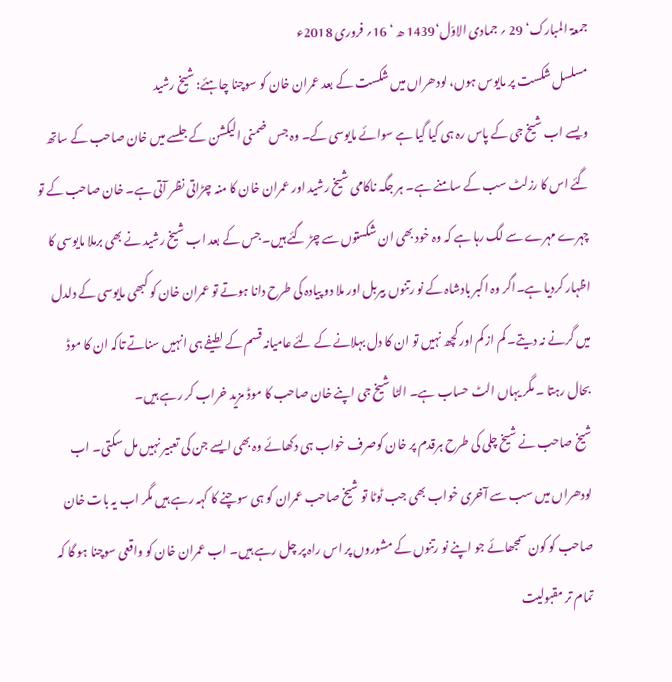جمعۃ المبارک‘ 29 ؍ جمادی الاوّل‘1439 ھ ‘ 16؍ فروری 2018ء
مسلسل شکست پر مایوس ہوں، لودھراں میں شکست کے بعد عمران خان کو سوچنا چاہئے: شیخ رشید
ویسے اب شیخ جی کے پاس رہ ہی کیا گیا ہے سوائے مایوسی کے۔ وہ جس ضمنی الیکشن کے جلسے میں خان صاحب کے ساتھ گئے اس کا رزلٹ سب کے سامنے ہے۔ ہر جگہ ناکامی شیخ رشید اور عمران خان کا منہ چڑاتی نظر آتی ہے۔ خان صاحب کے تو چہرے مہرے سے لگ رہا ہے کہ وہ خود بھی ان شکستوں سے چڑ گئے ہیں۔ جس کے بعد اب شیخ رشید نے بھی برملا مایوسی کا اظہار کردیا ہے۔اگر وہ اکبر بادشاہ کے نو رتنوں بیربل اور ملا دو پیادہ کی طرح دانا ہوتے تو عمران خان کو کبھی مایوسی کے دلدل میں گرنے نہ دیتے۔ کم از کم اور کچھ نہیں تو ان کا دل بہلانے کے لئے عامیانہ قسم کے لطیفے ہی انہیں سناتے تاکہ ان کا موڈ بحال رہتا ۔ مگر یہاں الٹ حساب ہے۔ الٹا شیخ جی اپنے خان صاحب کا موڈ مزید خراب کر رہے ہیں۔
شیخ صاحب نے شیخ چلی کی طرح ہرقدم پر خان کوصرف خواب ہی دکھائے وہ بھی ایسے جن کی تعبیر نہیں مل سکتی۔ اب لودھراں میں سب سے آخری خواب بھی جب ٹوٹا تو شیخ صاحب عمران کو ہی سوچنے کا کہہ رہے ہیں مگر اب یہ بات خان صاحب کو کون سمجھائے جو اپنے نو رتنوں کے مشوروں پر اس راہ پر چل رہے ہیں۔ اب عمران خان کو واقعی سوچنا ہو گا کہ تمام تر مقبولیت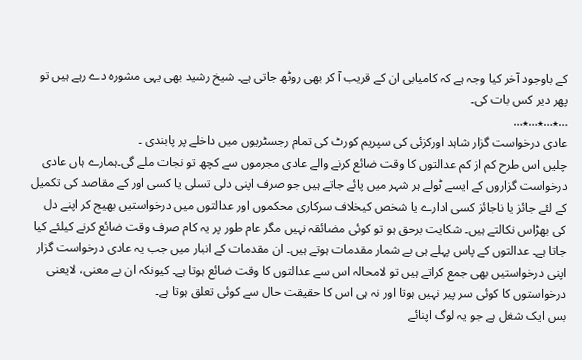کے باوجود آخر کیا وجہ ہے کہ کامیابی ان کے قریب آ کر بھی روٹھ جاتی ہے۔ شیخ رشید بھی یہی مشورہ دے رہے ہیں تو پھر دیر کس بات کی۔
…٭…٭…٭…
عادی درخواست گزار شاہد اورکزئی کی سپریم کورٹ کی تمام رجسٹریوں میں داخلے پر پابندی ۔
چلیں اس طرح کم از کم عدالتوں کا وقت ضائع کرنے والے عادی مجرموں سے کچھ تو نجات ملے گی۔ہمارے ہاں عادی درخواست گزاروں کے ایسے ٹولے ہر شہر میں پائے جاتے ہیں جو صرف اپنی دلی تسلی یا کسی اور کے مقاصد کی تکمیل کے لئے جائز یا ناجائز کسی ادارے یا شخص کیخلاف سرکاری محکموں اور عدالتوں میں درخواستیں بھیج کر اپنے دل کی بھڑاس نکالتے ہیں۔ شکایت برحق ہو تو کوئی مضائقہ نہیں مگر عام طور پر یہ کام صرف وقت ضائع کرنے کیلئے کیا جاتا ہے۔ عدالتوں کے پاس پہلے ہی بے شمار مقدمات ہوتے ہیں۔ ان مقدمات کے انبار میں جب یہ عادی درخواست گزار اپنی درخواستیں بھی جمع کراتے ہیں تو لامحالہ اس سے عدالتوں کا وقت ضائع ہوتا ہے۔ کیونکہ ان بے معنی، لایعنی درخواستوں کا کوئی سر پیر نہیں ہوتا اور نہ ہی اس کا حقیقت حال سے کوئی تعلق ہوتا ہے۔
بس ایک شغل ہے جو یہ لوگ اپنائے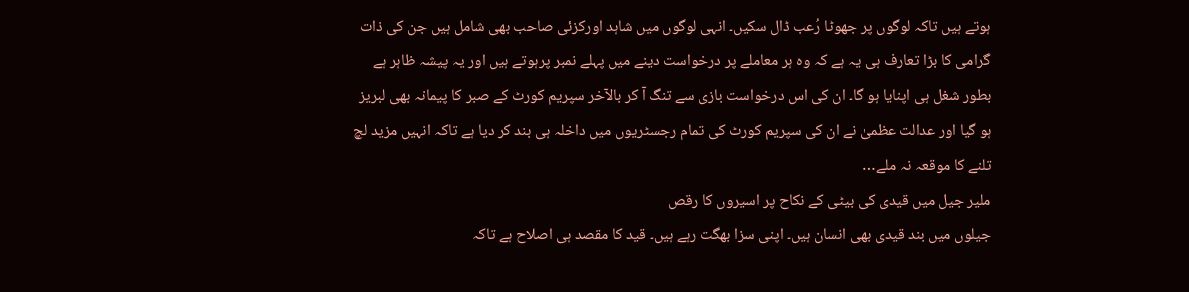ہوتے ہیں تاکہ لوگوں پر جھوٹا رُعب ڈال سکیں۔ انہی لوگوں میں شاہد اورکزئی صاحب بھی شامل ہیں جن کی ذات گرامی کا بڑا تعارف ہی یہ ہے کہ وہ ہر معاملے پر درخواست دینے میں پہلے نمبر پرہوتے ہیں اور یہ پیشہ ظاہر ہے بطور شغل ہی اپنایا ہو گا۔ ان کی اس درخواست بازی سے تنگ آ کر بالآخر سپریم کورٹ کے صبر کا پیمانہ بھی لبریز ہو گیا اور عدالت عظمیٰ نے ان کی سپریم کورٹ کی تمام رجسٹریوں میں داخلہ ہی بند کر دیا ہے تاکہ انہیں مزید لچ تلنے کا موقعہ نہ ملے…
ملیر جیل میں قیدی کی بیٹی کے نکاح پر اسیروں کا رقص
جیلوں میں بند قیدی بھی انسان ہیں۔ اپنی سزا بھگت رہے ہیں۔ قید کا مقصد ہی اصلاح ہے تاکہ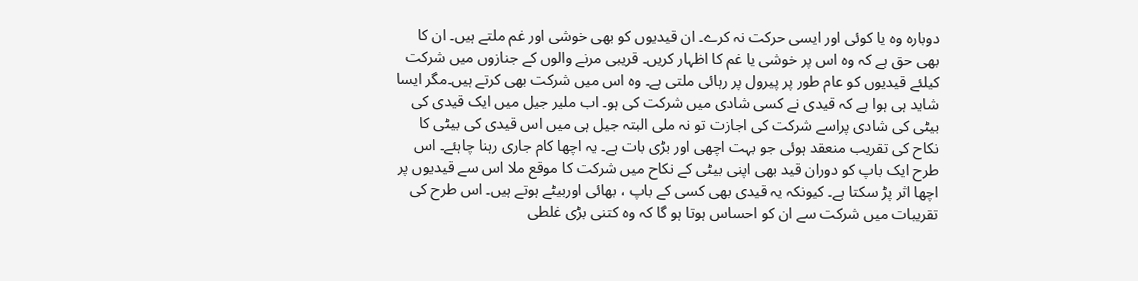دوبارہ وہ یا کوئی اور ایسی حرکت نہ کرے۔ ان قیدیوں کو بھی خوشی اور غم ملتے ہیں۔ ان کا بھی حق ہے کہ وہ اس پر خوشی یا غم کا اظہار کریں۔ قریبی مرنے والوں کے جنازوں میں شرکت کیلئے قیدیوں کو عام طور پر پیرول پر رہائی ملتی ہے۔ وہ اس میں شرکت بھی کرتے ہیں۔مگر ایسا شاید ہی ہوا ہے کہ قیدی نے کسی شادی میں شرکت کی ہو۔ اب ملیر جیل میں ایک قیدی کی بیٹی کی شادی پراسے شرکت کی اجازت تو نہ ملی البتہ جیل ہی میں اس قیدی کی بیٹی کا نکاح کی تقریب منعقد ہوئی جو بہت اچھی اور بڑی بات ہے۔ یہ اچھا کام جاری رہنا چاہئے۔ اس طرح ایک باپ کو دوران قید بھی اپنی بیٹی کے نکاح میں شرکت کا موقع ملا اس سے قیدیوں پر اچھا اثر پڑ سکتا ہے۔ کیونکہ یہ قیدی بھی کسی کے باپ ، بھائی اوربیٹے ہوتے ہیں۔ اس طرح کی تقریبات میں شرکت سے ان کو احساس ہوتا ہو گا کہ وہ کتنی بڑی غلطی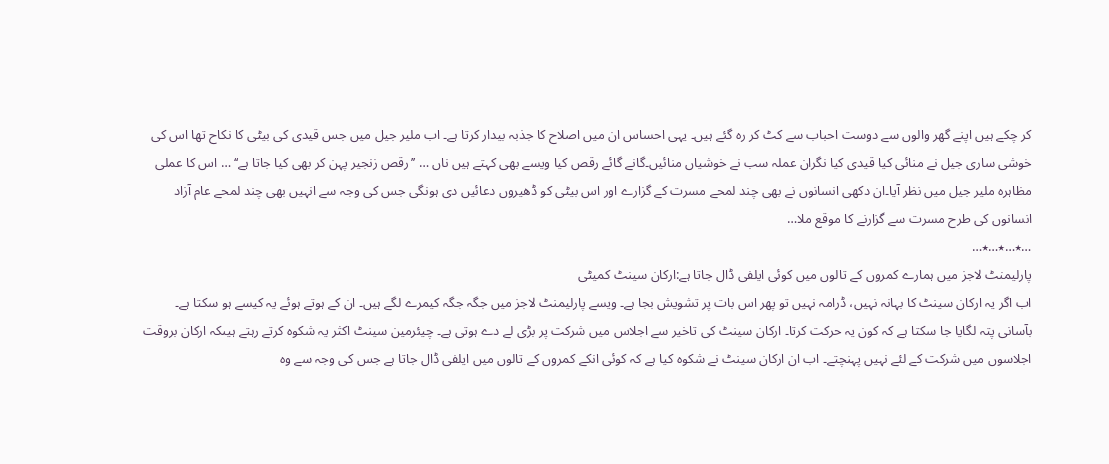کر چکے ہیں اپنے گھر والوں سے دوست احباب سے کٹ کر رہ گئے ہیں۔ یہی احساس ان میں اصلاح کا جذبہ بیدار کرتا ہے۔ اب ملیر جیل میں جس قیدی کی بیٹی کا نکاح تھا اس کی خوشی ساری جیل نے منائی کیا قیدی کیا نگران عملہ سب نے خوشیاں منائیں۔گانے گائے رقص کیا ویسے بھی کہتے ہیں ناں … ’’رقص زنجیر پہن کر بھی کیا جاتا ہے‘‘ … اس کا عملی مظاہرہ ملیر جیل میں نظر آیا۔ان دکھی انسانوں نے بھی چند لمحے مسرت کے گزارے اور اس بیٹی کو ڈھیروں دعائیں دی ہونگی جس کی وجہ سے انہیں بھی چند لمحے عام آزاد انسانوں کی طرح مسرت سے گزارنے کا موقع ملا…
…٭…٭…٭…
پارلیمنٹ لاجز میں ہمارے کمروں کے تالوں میں کوئی ایلفی ڈال جاتا ہے:ارکان سینٹ کمیٹی
اب اگر یہ ارکان سینٹ کا بہانہ نہیں، ڈرامہ نہیں تو پھر اس بات پر تشویش بجا ہے۔ ویسے پارلیمنٹ لاجز میں جگہ جگہ کیمرے لگے ہیں۔ ان کے ہوتے ہوئے یہ کیسے ہو سکتا ہے۔ بآسانی پتہ لگایا جا سکتا ہے کہ کون یہ حرکت کرتا۔ ارکان سینٹ کی تاخیر سے اجلاس میں شرکت پر بڑی لے دے ہوتی ہے۔ چیئرمین سینٹ اکثر یہ شکوہ کرتے رہتے ہیںکہ ارکان بروقت اجلاسوں میں شرکت کے لئے نہیں پہنچتے۔ اب ان ارکان سینٹ نے شکوہ کیا ہے کہ کوئی انکے کمروں کے تالوں میں ایلفی ڈال جاتا ہے جس کی وجہ سے وہ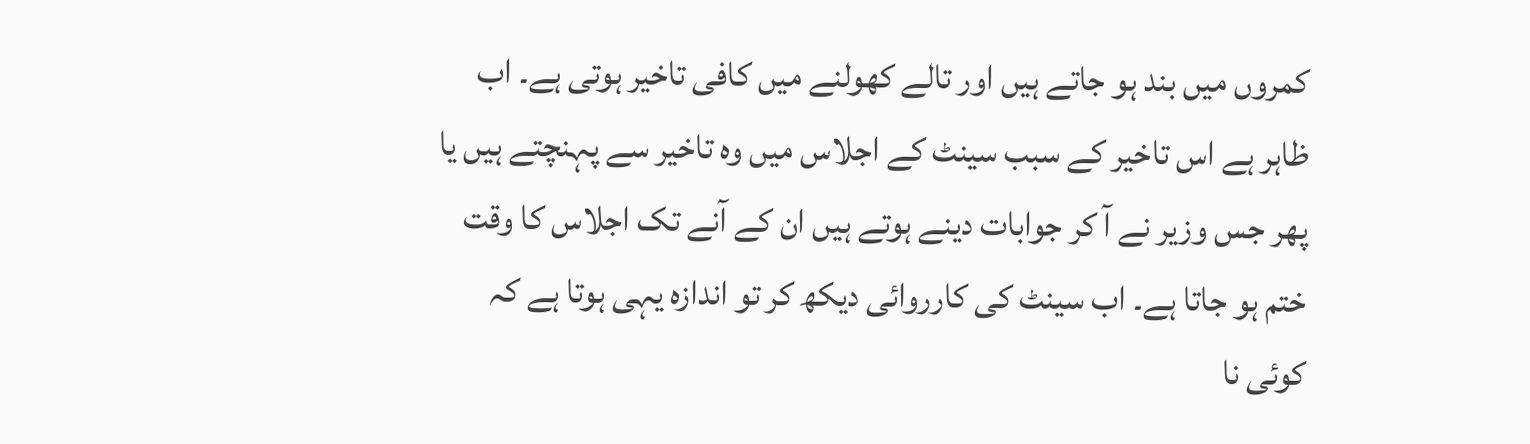کمروں میں بند ہو جاتے ہیں اور تالے کھولنے میں کافی تاخیر ہوتی ہے۔ اب ظاہر ہے اس تاخیر کے سبب سینٹ کے اجلاس میں وہ تاخیر سے پہنچتے ہیں یا پھر جس وزیر نے آ کر جوابات دینے ہوتے ہیں ان کے آنے تک اجلاس کا وقت ختم ہو جاتا ہے۔ اب سینٹ کی کارروائی دیکھ کر تو اندازہ یہی ہوتا ہے کہ کوئی نا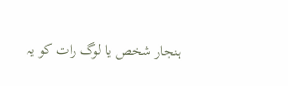ہنجار شخص یا لوگ رات کو یہ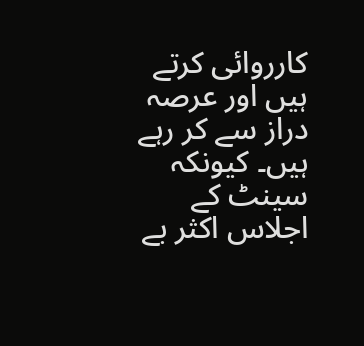کارروائی کرتے ہیں اور عرصہ دراز سے کر رہے ہیں۔ کیونکہ سینٹ کے اجلاس اکثر بے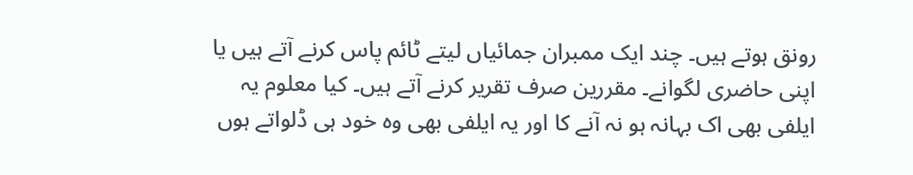رونق ہوتے ہیں۔ چند ایک ممبران جمائیاں لیتے ٹائم پاس کرنے آتے ہیں یا اپنی حاضری لگوانے۔ مقررین صرف تقریر کرنے آتے ہیں۔ کیا معلوم یہ ایلفی بھی اک بہانہ ہو نہ آنے کا اور یہ ایلفی بھی وہ خود ہی ڈلواتے ہوں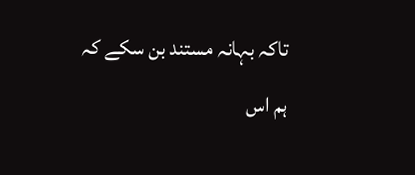تاکہ بہانہ مستند بن سکے کہ ہم اس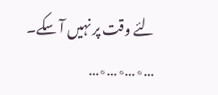لئے وقت پر نہیں آ سکے۔
…٭…٭…٭…